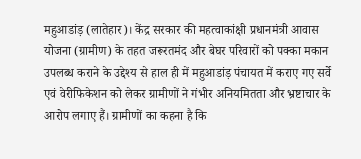महुआडांड़ (लातेहार)। केंद्र सरकार की महत्वाकांक्षी प्रधानमंत्री आवास योजना (ग्रामीण) के तहत जरूरतमंद और बेघर परिवारों को पक्का मकान उपलब्ध कराने के उद्देश्य से हाल ही में महुआडांड़ पंचायत में कराए गए सर्वे एवं वेरीफिकेशन को लेकर ग्रामीणों ने गंभीर अनियमितता और भ्रष्टाचार के आरोप लगाए हैं। ग्रामीणों का कहना है कि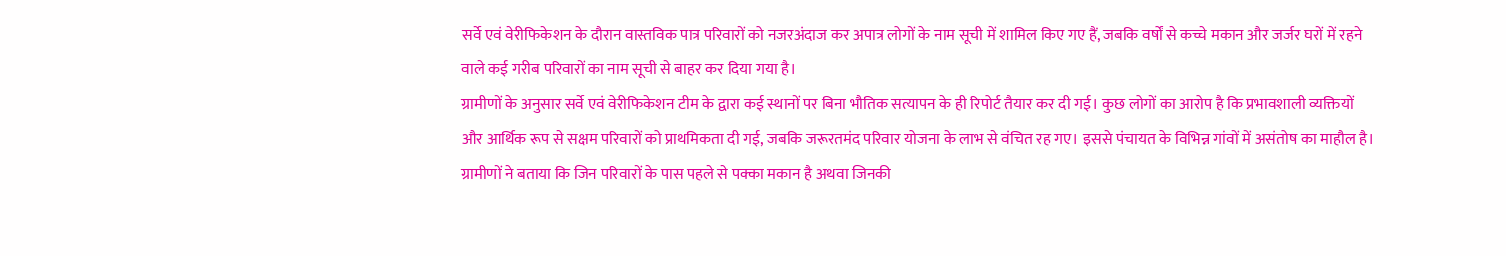सर्वे एवं वेरीफिकेशन के दौरान वास्तविक पात्र परिवारों को नजरअंदाज कर अपात्र लोगों के नाम सूची में शामिल किए गए हैं, जबकि वर्षों से कच्चे मकान और जर्जर घरों में रहने वाले कई गरीब परिवारों का नाम सूची से बाहर कर दिया गया है।
ग्रामीणों के अनुसार सर्वे एवं वेरीफिकेशन टीम के द्वारा कई स्थानों पर बिना भौतिक सत्यापन के ही रिपोर्ट तैयार कर दी गई। कुछ लोगों का आरोप है कि प्रभावशाली व्यक्तियों और आर्थिक रूप से सक्षम परिवारों को प्राथमिकता दी गई, जबकि जरूरतमंद परिवार योजना के लाभ से वंचित रह गए। इससे पंचायत के विभिन्न गांवों में असंतोष का माहौल है।
ग्रामीणों ने बताया कि जिन परिवारों के पास पहले से पक्का मकान है अथवा जिनकी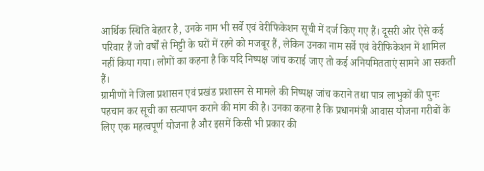आर्थिक स्थिति बेहतर है, उनके नाम भी सर्वे एवं वेरीफिकेशन सूची में दर्ज किए गए हैं। दूसरी ओर ऐसे कई परिवार हैं जो वर्षों से मिट्टी के घरों में रहने को मजबूर हैं, लेकिन उनका नाम सर्वे एवं वेरीफिकेशन में शामिल नहीं किया गया। लोगों का कहना है कि यदि निष्पक्ष जांच कराई जाए तो कई अनियमितताएं सामने आ सकती हैं।
ग्रामीणों ने जिला प्रशासन एवं प्रखंड प्रशासन से मामले की निष्पक्ष जांच कराने तथा पात्र लाभुकों की पुनः पहचान कर सूची का सत्यापन कराने की मांग की है। उनका कहना है कि प्रधानमंत्री आवास योजना गरीबों के लिए एक महत्वपूर्ण योजना है और इसमें किसी भी प्रकार की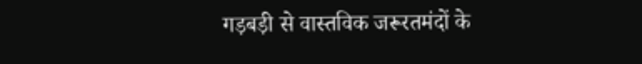गड़बड़ी से वास्तविक जरूरतमंदों के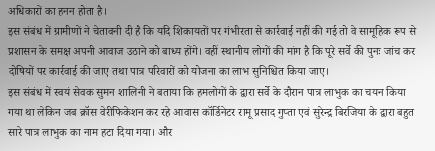अधिकारों का हनन होता है।
इस संबंध में ग्रामीणों ने चेतावनी दी है कि यदि शिकायतों पर गंभीरता से कार्रवाई नहीं की गई तो वे सामूहिक रूप से प्रशासन के समक्ष अपनी आवाज उठाने को बाध्य होंगे। वहीं स्थानीय लोगों की मांग है कि पूरे सर्वे की पुनः जांच कर दोषियों पर कार्रवाई की जाए तथा पात्र परिवारों को योजना का लाभ सुनिश्चित किया जाए।
इस संबंध में स्वयं सेवक सुमन शालिनी ने बताया कि हमलोगों के द्वारा सर्वे के दौरान पात्र लाभुक का चयन किया गया था लेकिन जब क्रॉस वेरीफिकेशन कर रहे आवास कॉर्डिनेटर रामू प्रसाद गुप्ता एवं सुरेन्द्र बिरजिया के द्वारा बहुत सारे पात्र लाभुक का नाम हटा दिया गया। और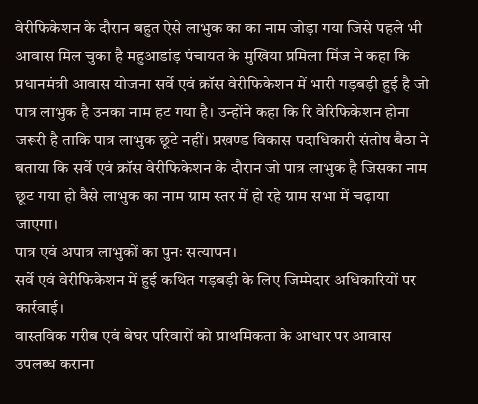वेरीफिकेशन के दौरान बहुत ऐसे लाभुक का का नाम जोड़ा गया जिसे पहले भी आवास मिल चुका है महुआडांड़ पंचायत के मुखिया प्रमिला मिंज ने कहा कि प्रधानमंत्री आवास योजना सर्वे एवं क्रॉस वेरीफिकेशन में भारी गड़बड़ी हुई है जो पात्र लाभुक है उनका नाम हट गया है। उन्होंने कहा कि रि वेरिफिकेशन होना जरूरी है ताकि पात्र लाभुक छूटे नहीं। प्रखण्ड विकास पदाधिकारी संतोष बैठा ने बताया कि सर्वे एवं क्रॉस वेरीफिकेशन के दौरान जो पात्र लाभुक है जिसका नाम छूट गया हो वैसे लाभुक का नाम ग्राम स्तर में हो रहे ग्राम सभा में चढ़ाया जाएगा।
पात्र एवं अपात्र लाभुकों का पुनः सत्यापन।
सर्वे एवं वेरीफिकेशन में हुई कथित गड़बड़ी के लिए जिम्मेदार अधिकारियों पर कार्रवाई।
वास्तविक गरीब एवं बेघर परिवारों को प्राथमिकता के आधार पर आवास उपलब्ध कराना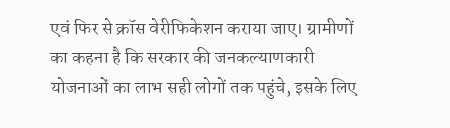एवं फिर से क्रॉस वेरीफिकेशन कराया जाए। ग्रामीणों का कहना है कि सरकार की जनकल्याणकारी योजनाओं का लाभ सही लोगों तक पहुंचे, इसके लिए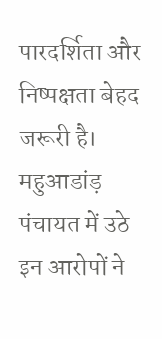पारदर्शिता और निष्पक्षता बेहद जरूरी है। महुआडांड़ पंचायत में उठे इन आरोपों ने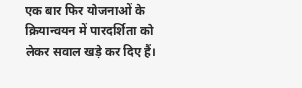एक बार फिर योजनाओं के क्रियान्वयन में पारदर्शिता को लेकर सवाल खड़े कर दिए हैं।